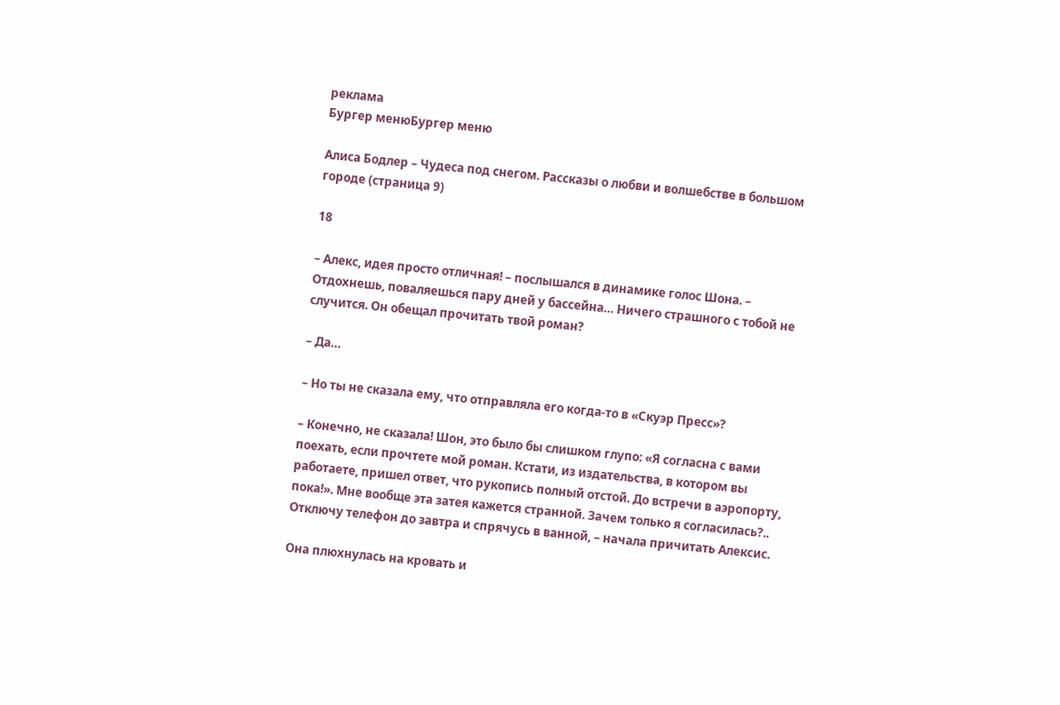реклама
Бургер менюБургер меню

Алиса Бодлер – Чудеса под снегом. Рассказы о любви и волшебстве в большом городе (страница 9)

18

– Алекс, идея просто отличная! – послышался в динамике голос Шона. – Отдохнешь, поваляешься пару дней у бассейна… Ничего страшного с тобой не случится. Он обещал прочитать твой роман?

– Да…

– Но ты не сказала ему, что отправляла его когда-то в «Скуэр Пресс»?

– Конечно, не сказала! Шон, это было бы слишком глупо: «Я согласна с вами поехать, если прочтете мой роман. Кстати, из издательства, в котором вы работаете, пришел ответ, что рукопись полный отстой. До встречи в аэропорту, пока!». Мне вообще эта затея кажется странной. Зачем только я согласилась?.. Отключу телефон до завтра и спрячусь в ванной, – начала причитать Алексис.

Она плюхнулась на кровать и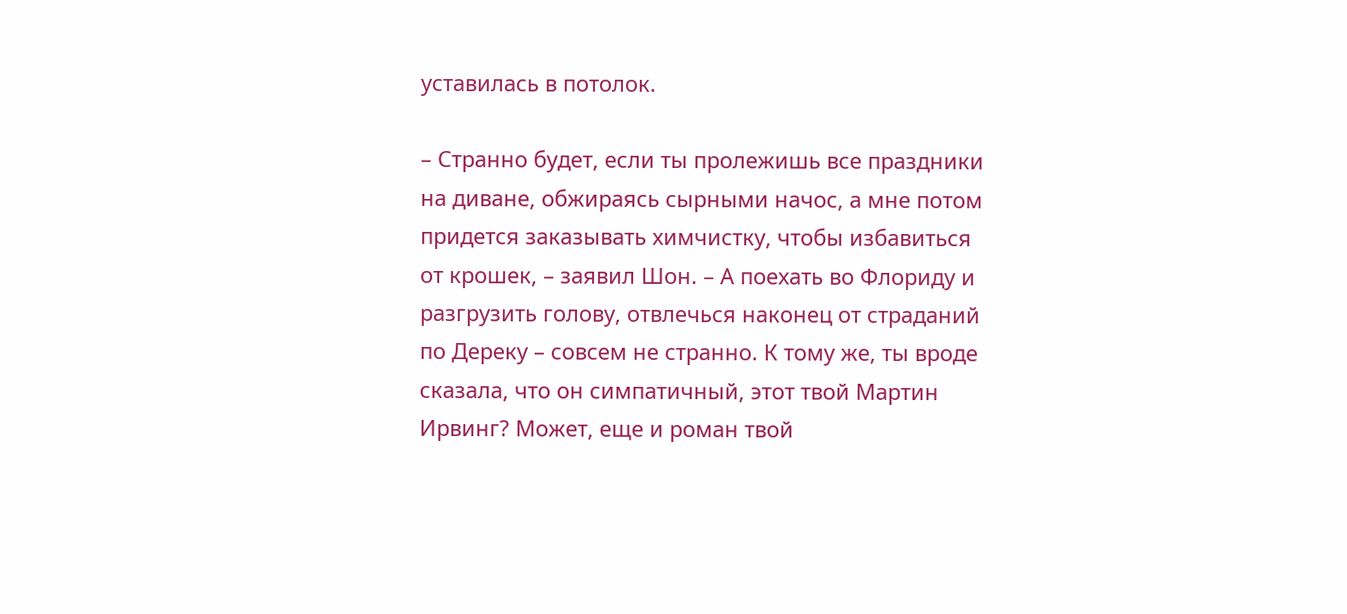уставилась в потолок.

– Странно будет, если ты пролежишь все праздники на диване, обжираясь сырными начос, а мне потом придется заказывать химчистку, чтобы избавиться от крошек, – заявил Шон. – А поехать во Флориду и разгрузить голову, отвлечься наконец от страданий по Дереку – совсем не странно. К тому же, ты вроде сказала, что он симпатичный, этот твой Мартин Ирвинг? Может, еще и роман твой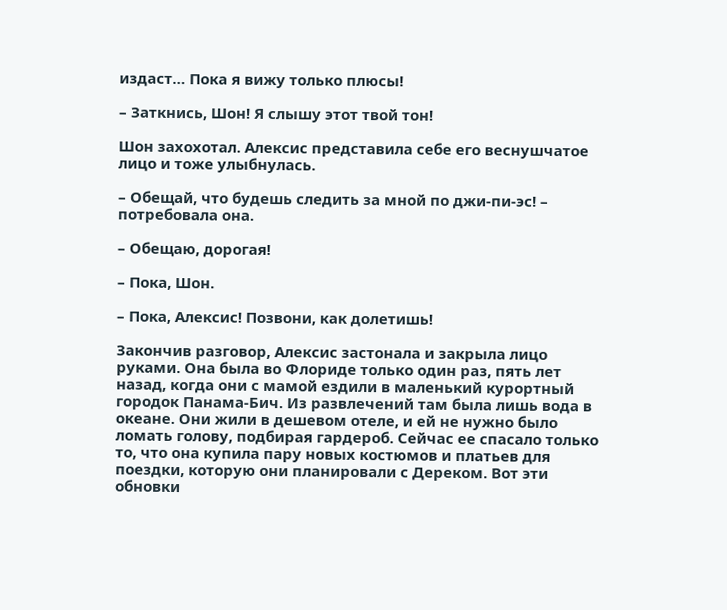издаст… Пока я вижу только плюсы!

– Заткнись, Шон! Я слышу этот твой тон!

Шон захохотал. Алексис представила себе его веснушчатое лицо и тоже улыбнулась.

– Обещай, что будешь следить за мной по джи-пи-эс! – потребовала она.

– Обещаю, дорогая!

– Пока, Шон.

– Пока, Алексис! Позвони, как долетишь!

Закончив разговор, Алексис застонала и закрыла лицо руками. Она была во Флориде только один раз, пять лет назад, когда они с мамой ездили в маленький курортный городок Панама-Бич. Из развлечений там была лишь вода в океане. Они жили в дешевом отеле, и ей не нужно было ломать голову, подбирая гардероб. Сейчас ее спасало только то, что она купила пару новых костюмов и платьев для поездки, которую они планировали с Дереком. Вот эти обновки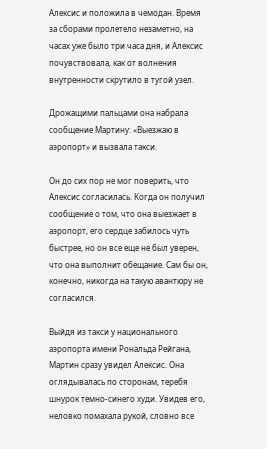Алексис и положила в чемодан. Время за сборами пролетело незаметно, на часах уже было три часа дня, и Алексис почувствовала, как от волнения внутренности скрутило в тугой узел.

Дрожащими пальцами она набрала сообщение Мартину: «Выезжаю в аэропорт» и вызвала такси.

Он до сих пор не мог поверить, что Алексис согласилась. Когда он получил сообщение о том, что она выезжает в аэропорт, его сердце забилось чуть быстрее, но он все еще не был уверен, что она выполнит обещание. Сам бы он, конечно, никогда на такую авантюру не согласился.

Выйдя из такси у национального аэропорта имени Рональда Рейгана, Мартин сразу увидел Алексис. Она оглядывалась по сторонам, теребя шнурок темно-синего худи. Увидев его, неловко помахала рукой, словно все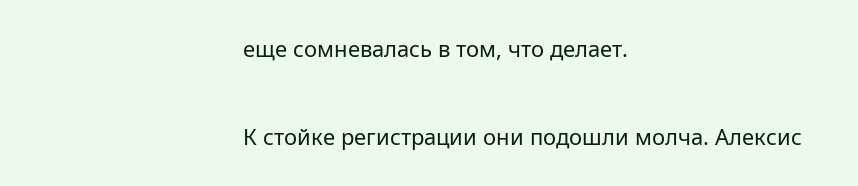еще сомневалась в том, что делает.

К стойке регистрации они подошли молча. Алексис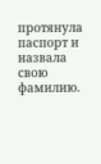протянула паспорт и назвала свою фамилию.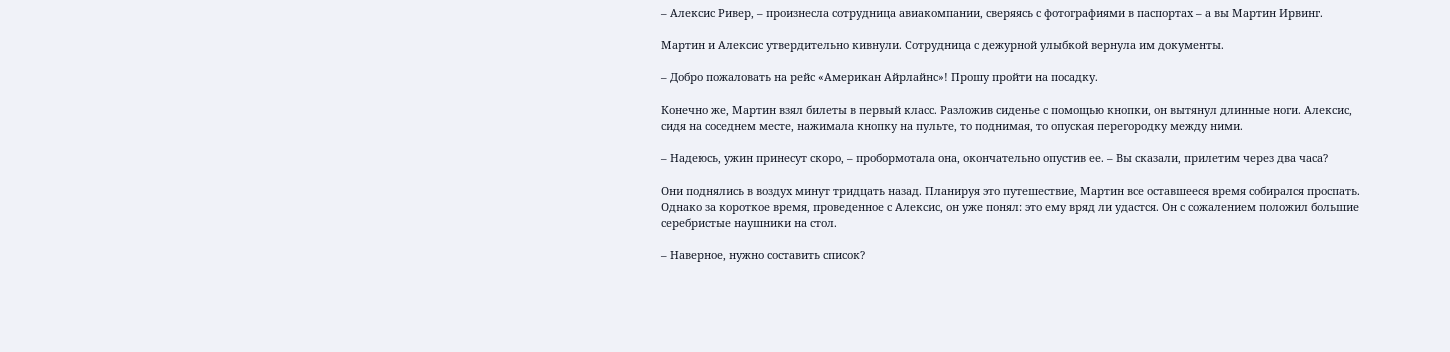– Алексис Ривер, – произнесла сотрудница авиакомпании, сверяясь с фотографиями в паспортах – а вы Мартин Ирвинг.

Мартин и Алексис утвердительно кивнули. Сотрудница с дежурной улыбкой вернула им документы.

– Добро пожаловать на рейс «Американ Айрлайнс»! Прошу пройти на посадку.

Конечно же, Мартин взял билеты в первый класс. Разложив сиденье с помощью кнопки, он вытянул длинные ноги. Алексис, сидя на соседнем месте, нажимала кнопку на пульте, то поднимая, то опуская перегородку между ними.

– Надеюсь, ужин принесут скоро, – пробормотала она, окончательно опустив ее. – Вы сказали, прилетим через два часа?

Они поднялись в воздух минут тридцать назад. Планируя это путешествие, Мартин все оставшееся время собирался проспать. Однако за короткое время, проведенное с Алексис, он уже понял: это ему вряд ли удастся. Он с сожалением положил большие серебристые наушники на стол.

– Наверное, нужно составить список?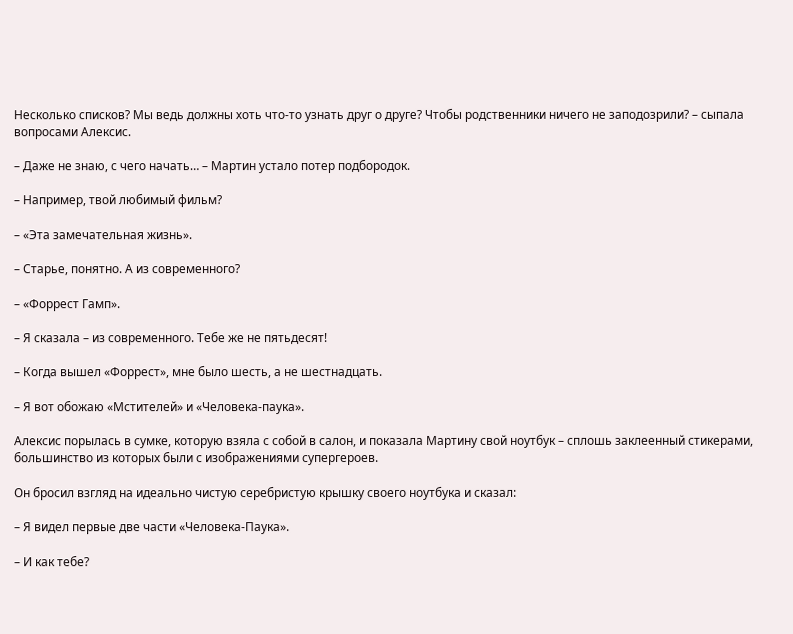Несколько списков? Мы ведь должны хоть что-то узнать друг о друге? Чтобы родственники ничего не заподозрили? – сыпала вопросами Алексис.

– Даже не знаю, с чего начать… – Мартин устало потер подбородок.

– Например, твой любимый фильм?

– «Эта замечательная жизнь».

– Старье, понятно. А из современного?

– «Форрест Гамп».

– Я сказала – из современного. Тебе же не пятьдесят!

– Когда вышел «Форрест», мне было шесть, а не шестнадцать.

– Я вот обожаю «Мстителей» и «Человека-паука».

Алексис порылась в сумке, которую взяла с собой в салон, и показала Мартину свой ноутбук – сплошь заклеенный стикерами, большинство из которых были с изображениями супергероев.

Он бросил взгляд на идеально чистую серебристую крышку своего ноутбука и сказал:

– Я видел первые две части «Человека-Паука».

– И как тебе?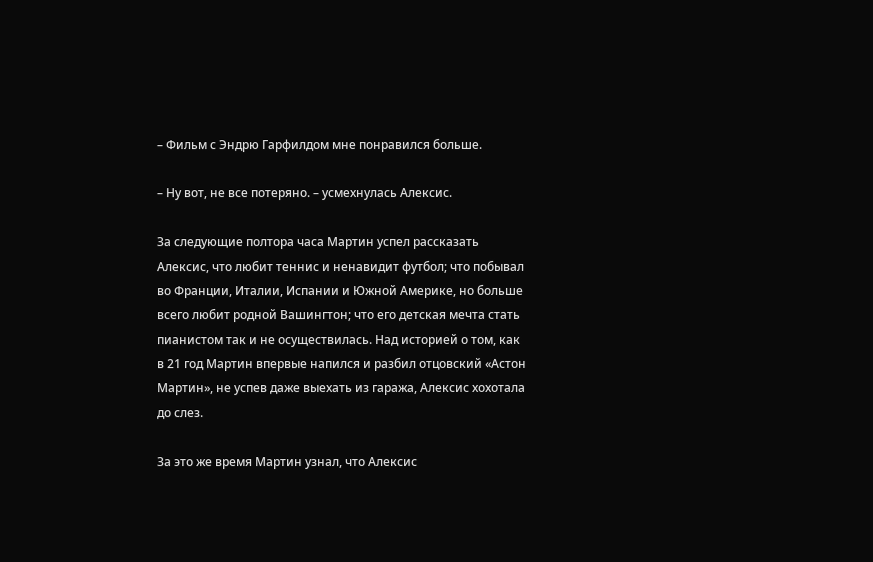– Фильм с Эндрю Гарфилдом мне понравился больше.

– Ну вот, не все потеряно. – усмехнулась Алексис.

За следующие полтора часа Мартин успел рассказать Алексис, что любит теннис и ненавидит футбол; что побывал во Франции, Италии, Испании и Южной Америке, но больше всего любит родной Вашингтон; что его детская мечта стать пианистом так и не осуществилась. Над историей о том, как в 21 год Мартин впервые напился и разбил отцовский «Астон Мартин», не успев даже выехать из гаража, Алексис хохотала до слез.

За это же время Мартин узнал, что Алексис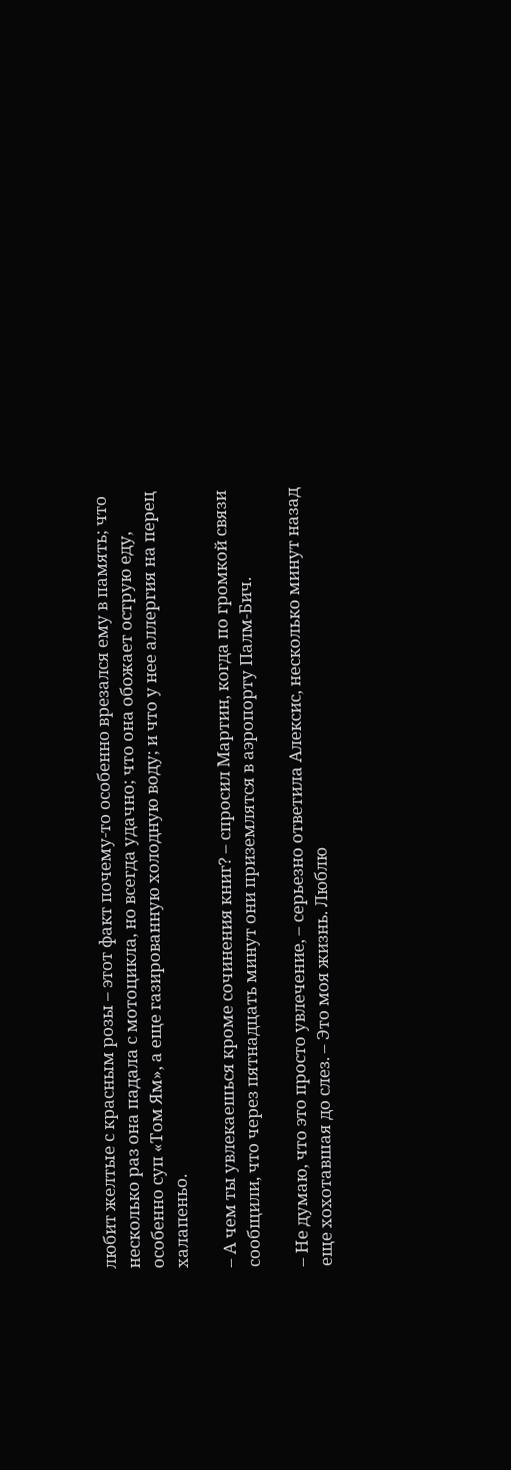любит желтые с красным розы – этот факт почему-то особенно врезался ему в память; что несколько раз она падала с мотоцикла, но всегда удачно; что она обожает острую еду, особенно суп «Том Ям», а еще газированную холодную воду; и что у нее аллергия на перец халапеньо.

– А чем ты увлекаешься кроме сочинения книг? – спросил Мартин, когда по громкой связи сообщили, что через пятнадцать минут они приземлятся в аэропорту Палм-Бич.

– Не думаю, что это просто увлечение, – серьезно ответила Алексис, несколько минут назад еще хохотавшая до слез. – Это моя жизнь. Люблю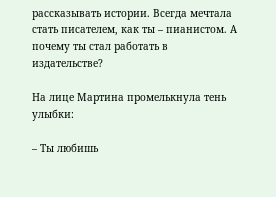рассказывать истории. Всегда мечтала стать писателем, как ты – пианистом. А почему ты стал работать в издательстве?

На лице Мартина промелькнула тень улыбки:

– Ты любишь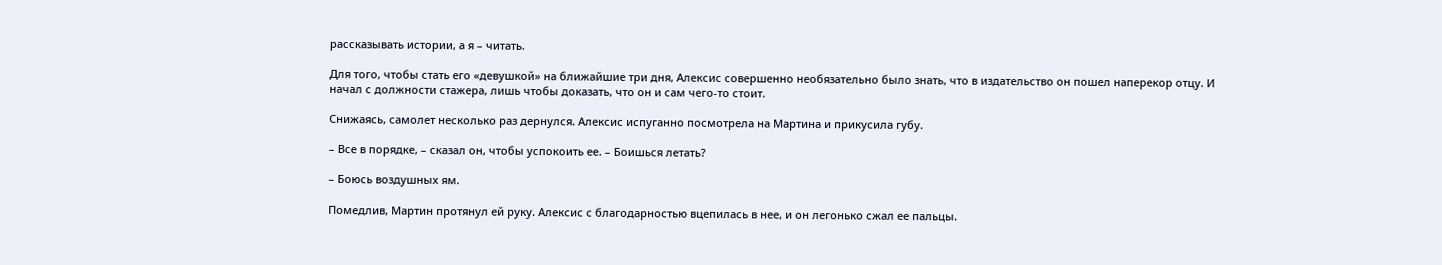рассказывать истории, а я – читать.

Для того, чтобы стать его «девушкой» на ближайшие три дня, Алексис совершенно необязательно было знать, что в издательство он пошел наперекор отцу. И начал с должности стажера, лишь чтобы доказать, что он и сам чего-то стоит.

Снижаясь, самолет несколько раз дернулся. Алексис испуганно посмотрела на Мартина и прикусила губу.

– Все в порядке, – сказал он, чтобы успокоить ее. – Боишься летать?

– Боюсь воздушных ям.

Помедлив, Мартин протянул ей руку. Алексис с благодарностью вцепилась в нее, и он легонько сжал ее пальцы.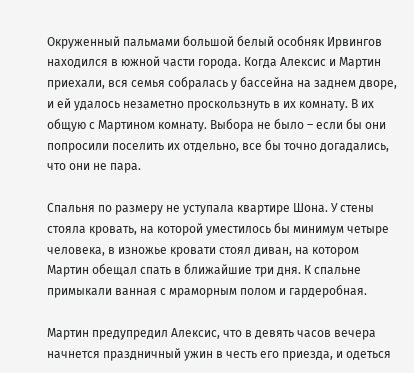Окруженный пальмами большой белый особняк Ирвингов находился в южной части города. Когда Алексис и Мартин приехали, вся семья собралась у бассейна на заднем дворе, и ей удалось незаметно проскользнуть в их комнату. В их общую с Мартином комнату. Выбора не было – если бы они попросили поселить их отдельно, все бы точно догадались, что они не пара.

Спальня по размеру не уступала квартире Шона. У стены стояла кровать, на которой уместилось бы минимум четыре человека, в изножье кровати стоял диван, на котором Мартин обещал спать в ближайшие три дня. К спальне примыкали ванная с мраморным полом и гардеробная.

Мартин предупредил Алексис, что в девять часов вечера начнется праздничный ужин в честь его приезда, и одеться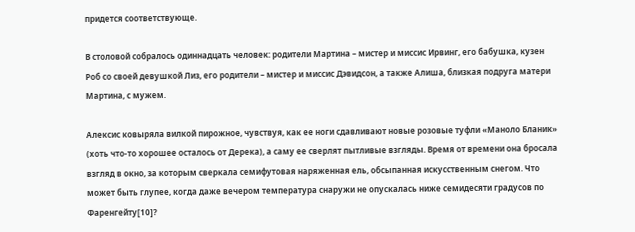придется соответствующе.

В столовой собралось одиннадцать человек: родители Мартина – мистер и миссис Ирвинг, его бабушка, кузен Роб со своей девушкой Лиз, его родители – мистер и миссис Дэвидсон, а также Алиша, близкая подруга матери Мартина, с мужем.

Алексис ковыряла вилкой пирожное, чувствуя, как ее ноги сдавливают новые розовые туфли «Маноло Бланик» (хоть что-то хорошее осталось от Дерека), а саму ее сверлят пытливые взгляды. Время от времени она бросала взгляд в окно, за которым сверкала семифутовая наряженная ель, обсыпанная искусственным снегом. Что может быть глупее, когда даже вечером температура снаружи не опускалась ниже семидесяти градусов по Фаренгейту[10]?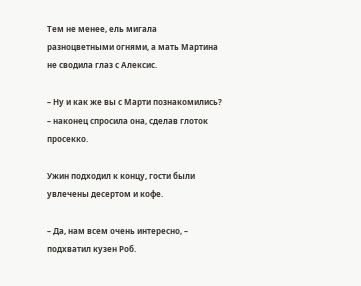Тем не менее, ель мигала разноцветными огнями, а мать Мартина не сводила глаз с Алексис.

– Ну и как же вы с Марти познакомились? – наконец спросила она, сделав глоток просекко.

Ужин подходил к концу, гости были увлечены десертом и кофе.

– Да, нам всем очень интересно, – подхватил кузен Роб.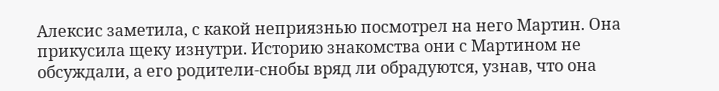Алексис заметила, с какой неприязнью посмотрел на него Мартин. Она прикусила щеку изнутри. Историю знакомства они с Мартином не обсуждали, а его родители-снобы вряд ли обрадуются, узнав, что она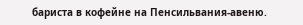бариста в кофейне на Пенсильвания-авеню.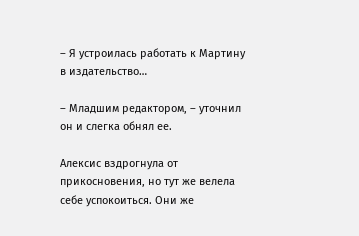– Я устроилась работать к Мартину в издательство…

– Младшим редактором, – уточнил он и слегка обнял ее.

Алексис вздрогнула от прикосновения, но тут же велела себе успокоиться. Они же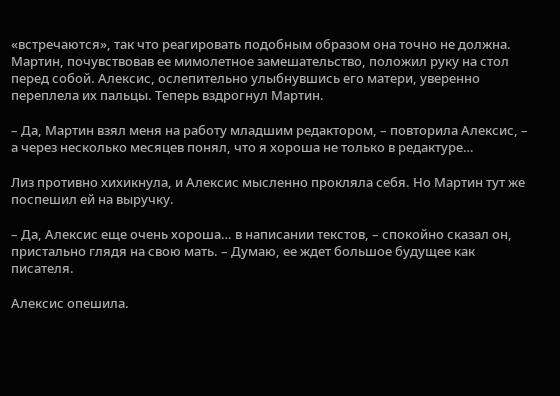«встречаются», так что реагировать подобным образом она точно не должна. Мартин, почувствовав ее мимолетное замешательство, положил руку на стол перед собой. Алексис, ослепительно улыбнувшись его матери, уверенно переплела их пальцы. Теперь вздрогнул Мартин.

– Да, Мартин взял меня на работу младшим редактором, – повторила Алексис, – а через несколько месяцев понял, что я хороша не только в редактуре…

Лиз противно хихикнула, и Алексис мысленно прокляла себя. Но Мартин тут же поспешил ей на выручку.

– Да, Алексис еще очень хороша… в написании текстов, – спокойно сказал он, пристально глядя на свою мать. – Думаю, ее ждет большое будущее как писателя.

Алексис опешила.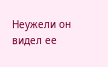Неужели он видел ее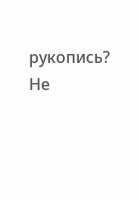рукопись? Не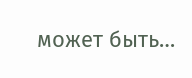может быть…